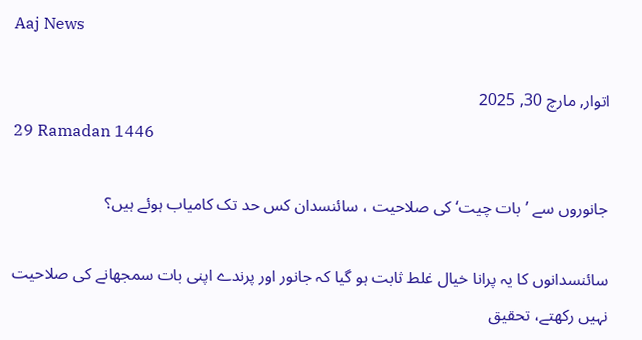Aaj News

اتوار, مارچ 30, 2025
29 Ramadan 1446

جانوروں سے ’بات چیت‘ کی صلاحیت ، سائنسدان کس حد تک کامیاب ہوئے ہیں؟

سائنسدانوں کا یہ پرانا خیال غلط ثابت ہو گیا کہ جانور اور پرندے اپنی بات سمجھانے کی صلاحیت نہیں رکھتے، تحقیق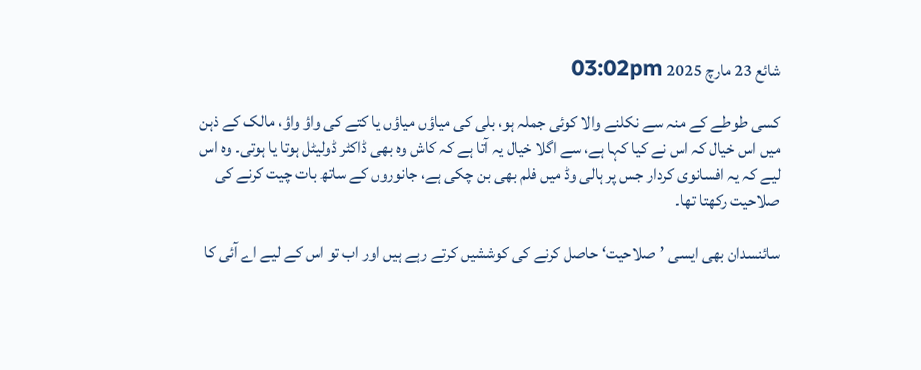شائع 23 مارچ 2025 03:02pm

کسی طوطے کے منہ سے نکلنے والا کوئی جملہ ہو، بلی کی میاؤں میاؤں یا کتے کی واؤ واؤ، مالک کے ذہن میں اس خیال کہ اس نے کیا کہا ہے، سے اگلا خیال یہ آتا ہے کہ کاش وہ بھی ڈاکٹر ڈولیٹل ہوتا یا ہوتی۔ وہ اس لیے کہ یہ افسانوی کردار جس پر ہالی وڈ میں فلم بھی بن چکی ہے، جانوروں کے ساتھ بات چیت کرنے کی صلاحیت رکھتا تھا۔

سائنسدان بھی ایسی ’صلاحیت‘ حاصل کرنے کی کوششیں کرتے رہے ہیں اور اب تو اس کے لیے اے آئی کا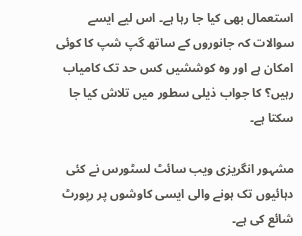استعمال بھی کیا جا رہا ہے۔ اس لیے ایسے سوالات کہ جانوروں کے ساتھ گپ شپ کا کوئی امکان ہے اور وہ کوششیں کس حد تک کامیاب رہیں؟ کا جواب ذیلی سطور میں تلاش کیا جا سکتا ہے۔

مشہور انگریزی ویب سائٹ لسٹورس نے کئی دہائیوں تک ہونے والی ایسی کاوشوں پر رپورٹ شائع کی ہے۔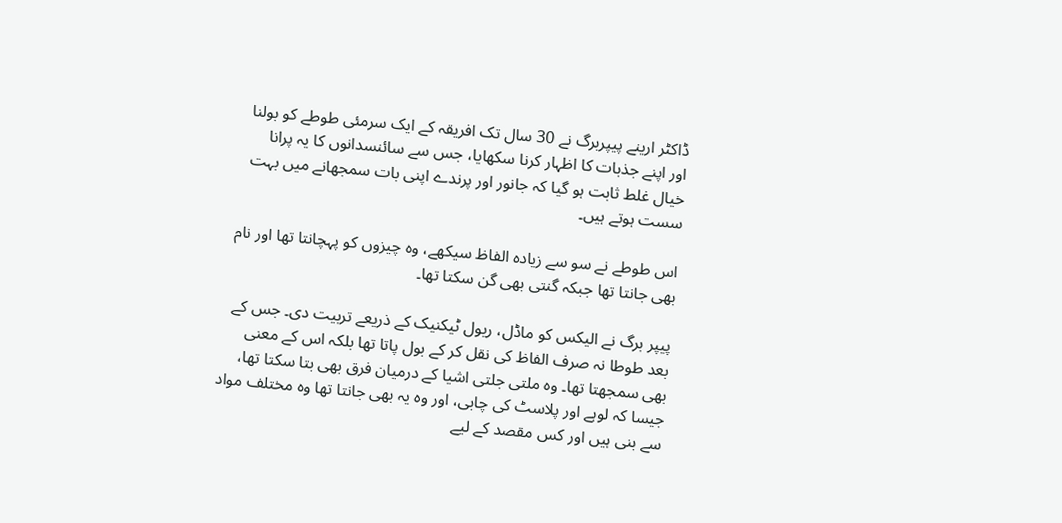ڈاکٹر ارینے پیپربرگ نے 30 سال تک افریقہ کے ایک سرمئی طوطے کو بولنا اور اپنے جذبات کا اظہار کرنا سکھایا، جس سے سائنسدانوں کا یہ پرانا خیال غلط ثابت ہو گیا کہ جانور اور پرندے اپنی بات سمجھانے میں بہت سست ہوتے ہیں۔

اس طوطے نے سو سے زیادہ الفاظ سیکھے، وہ چیزوں کو پہچانتا تھا اور نام بھی جانتا تھا جبکہ گنتی بھی گن سکتا تھا۔

پیپر برگ نے الیکس کو ماڈل، ریول ٹیکنیک کے ذریعے تربیت دی۔ جس کے بعد طوطا نہ صرف الفاظ کی نقل کر کے بول پاتا تھا بلکہ اس کے معنی بھی سمجھتا تھا۔ وہ ملتی جلتی اشیا کے درمیان فرق بھی بتا سکتا تھا، جیسا کہ لوہے اور پلاسٹ کی چابی، اور وہ یہ بھی جانتا تھا وہ مختلف مواد سے بنی ہیں اور کس مقصد کے لیے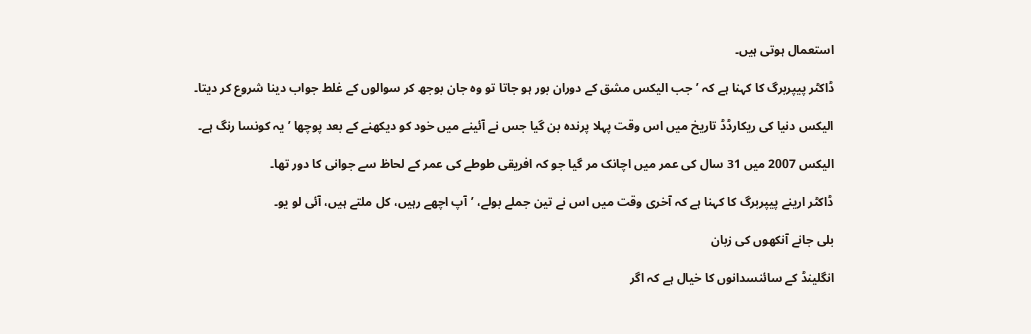استعمال ہوتی ہیں۔

ڈاکٹر پیپربرگ کا کہنا ہے کہ ’جب الیکس مشق کے دوران بور ہو جاتا تو وہ جان بوجھ کر سوالوں کے غلط جواب دینا شروع کر دیتا۔

الیکس دنیا کی ریکارڈڈ تاریخ میں اس وقت پہلا پرندہ بن گیا جس نے آئینے میں خود کو دیکھنے کے بعد پوچھا ’یہ کونسا رنگ ہے۔

الیکس 2007 میں 31 سال کی عمر میں اچانک مر گیا جو کہ افریقی طوطے کی عمر کے لحاظ سے جوانی کا دور تھا۔

ڈاکٹر ارینے پیپربرگ کا کہنا ہے کہ آخری وقت میں اس نے تین جملے بولے، ’آپ اچھے رہیں، کل ملتے ہیں، آئی لو یو۔

بلی جانے آنکھوں کی زبان

انگلینڈ کے سائنسدانوں کا خیال ہے کہ اگر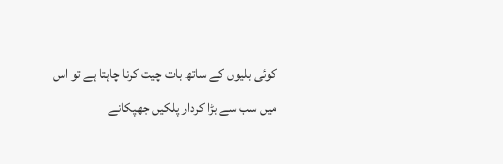کوئی بلیوں کے ساتھ بات چیت کرنا چاہتا ہے تو اس میں سب سے بڑا کردار پلکیں جھپکانے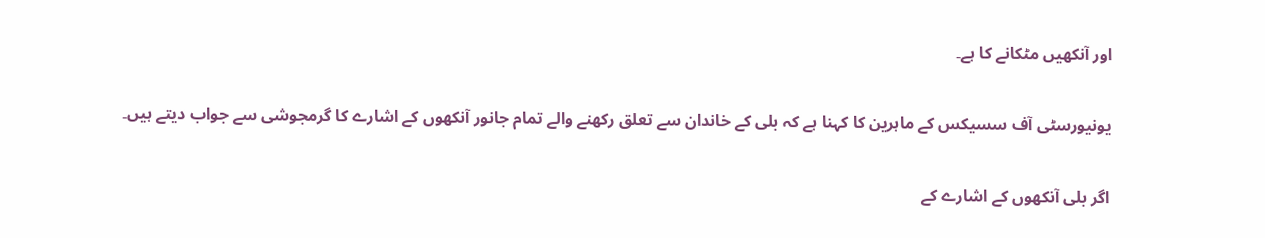اور آنکھیں مٹکانے کا ہے۔

یونیورسٹی آف سسیکس کے ماہرین کا کہنا ہے کہ بلی کے خاندان سے تعلق رکھنے والے تمام جانور آنکھوں کے اشارے کا گرمجوشی سے جواب دیتے ہیں۔

اگر بلی آنکھوں کے اشارے کے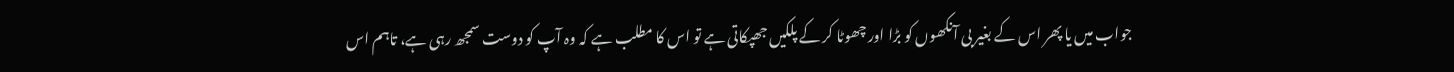جواب میں یا پھر اس کے بغیر بی آنکھوں کو بڑا اور چھوٹا کر کے پلکیں جھپکاتی ہے تو اس کا مطلب ہے کہ وہ آپ کو دوست سمجھ رہی ہے، تاہم اس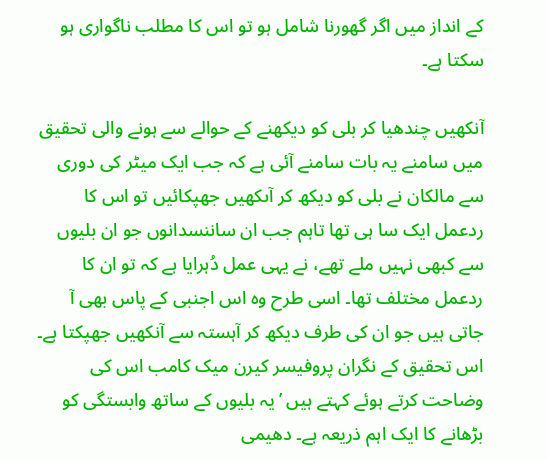کے انداز میں اگر گھورنا شامل ہو تو اس کا مطلب ناگواری ہو سکتا ہے۔

آنکھیں چندھیا کر بلی کو دیکھنے کے حوالے سے ہونے والی تحقیق میں سامنے یہ بات سامنے آئی ہے کہ جب ایک میٹر کی دوری سے مالکان نے بلی کو دیکھ کر آںکھیں جھپکائیں تو اس کا ردعمل ایک سا ہی تھا تاہم جب ان ساننسدانوں جو ان بلیوں سے کبھی نہیں ملے تھے، نے یہی عمل دُہرایا ہے کہ تو ان کا ردعمل مختلف تھا۔ اسی طرح وہ اس اجنبی کے پاس بھی آ جاتی ہیں جو ان کی طرف دیکھ کر آہستہ سے آنکھیں جھپکتا ہے۔ اس تحقیق کے نگران پروفیسر کیرن میک کامب اس کی وضاحت کرتے ہوئے کہتے ہیں ’یہ بلیوں کے ساتھ وابستگی کو بڑھانے کا ایک اہم ذریعہ ہے۔ دھیمی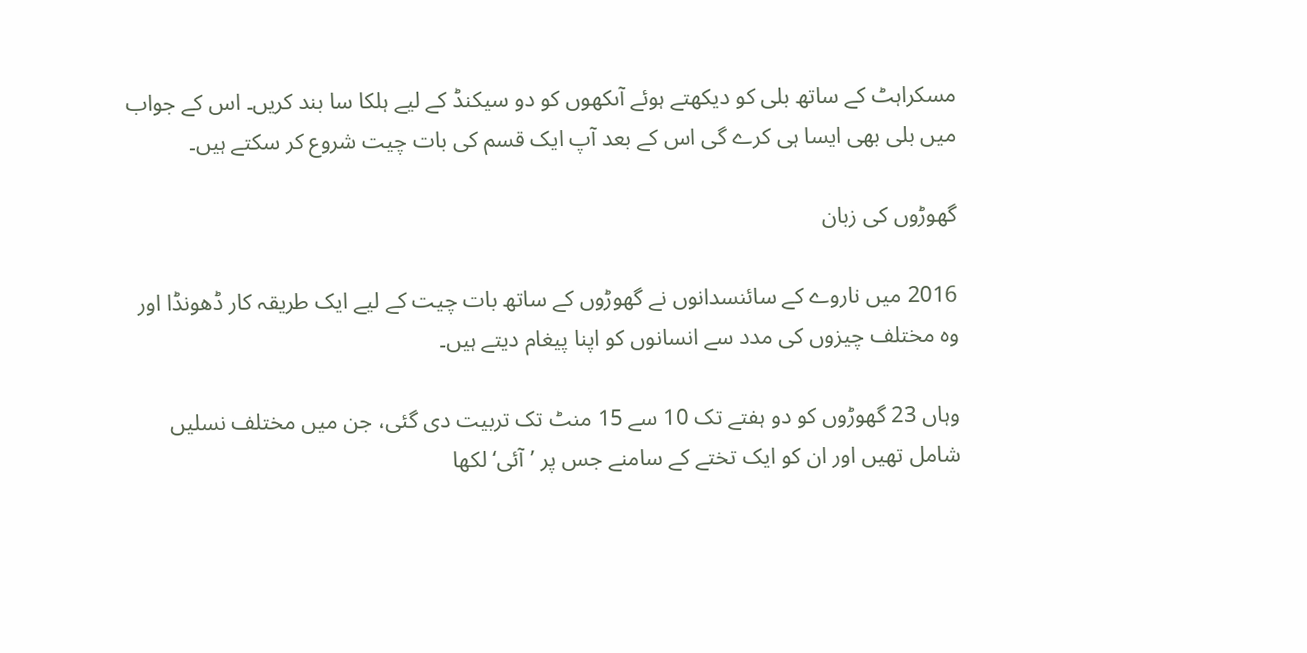مسکراہٹ کے ساتھ بلی کو دیکھتے ہوئے آںکھوں کو دو سیکنڈ کے لیے ہلکا سا بند کریں۔ اس کے جواب میں بلی بھی ایسا ہی کرے گی اس کے بعد آپ ایک قسم کی بات چیت شروع کر سکتے ہیں۔

گھوڑوں کی زبان

2016 میں ناروے کے سائنسدانوں نے گھوڑوں کے ساتھ بات چیت کے لیے ایک طریقہ کار ڈھونڈا اور وہ مختلف چیزوں کی مدد سے انسانوں کو اپنا پیغام دیتے ہیں۔

وہاں 23 گھوڑوں کو دو ہفتے تک 10 سے 15 منٹ تک تربیت دی گئی، جن میں مختلف نسلیں شامل تھیں اور ان کو ایک تختے کے سامنے جس پر ’آئی‘ لکھا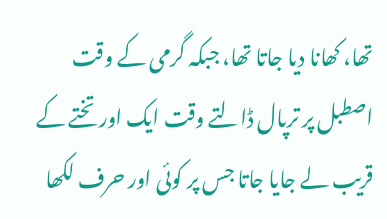تھا، کھانا دیا جاتا تھا، جبکہ گرمی کے وقت اصطبل پر ترپال ڈالتے وقت ایک اور تختے کے قریب لے جایا جاتا جس پر کوئی اور حرف لکھا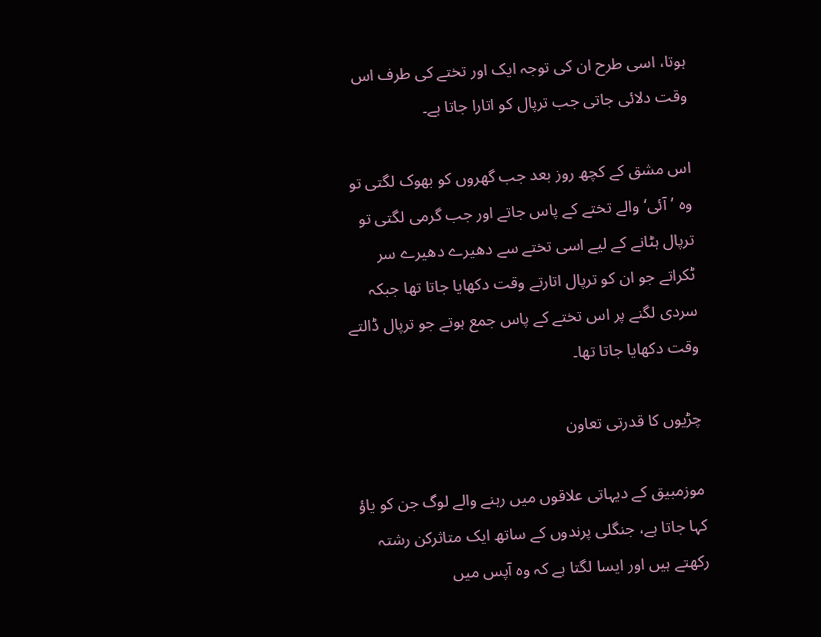ہوتا، اسی طرح ان کی توجہ ایک اور تختے کی طرف اس وقت دلائی جاتی جب ترپال کو اتارا جاتا ہے۔

اس مشق کے کچھ روز بعد جب گھروں کو بھوک لگتی تو وہ ’آئی‘ والے تختے کے پاس جاتے اور جب گرمی لگتی تو ترپال ہٹانے کے لیے اسی تختے سے دھیرے دھیرے سر ٹکراتے جو ان کو ترپال اتارتے وقت دکھایا جاتا تھا جبکہ سردی لگنے پر اس تختے کے پاس جمع ہوتے جو ترپال ڈالتے وقت دکھایا جاتا تھا۔

چڑیوں کا قدرتی تعاون

موزمبیق کے دیہاتی علاقوں میں رہنے والے لوگ جن کو یاؤ کہا جاتا ہے، جنگلی پرندوں کے ساتھ ایک متاثرکن رشتہ رکھتے ہیں اور ایسا لگتا ہے کہ وہ آپس میں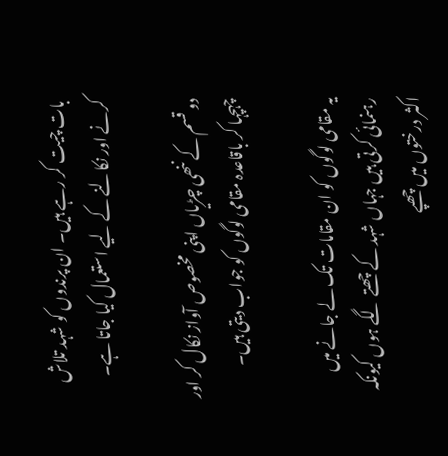بات چیت کر رہے ہیں۔ ان پرندوں کو شہد تلاش کرنے اور نکالنے کے لیے استعمال کیا جاتا ہے۔

دو قسم کے ننھی چڑیاں اپنی مخصوص آواز نکال کر اور چہچہا کر باقاعدہ مقامی لوگوں کو جواب دیتی ہیں۔

یہ مقامی لوگوں کو ان مقامات تک لے جانے میں رہنمائی کرتی ہیں جہاں شہد کے چھتے لگے ہوں کیونکہ اکثر درختوں میں چھپے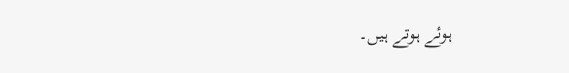ہوئے ہوتے ہیں۔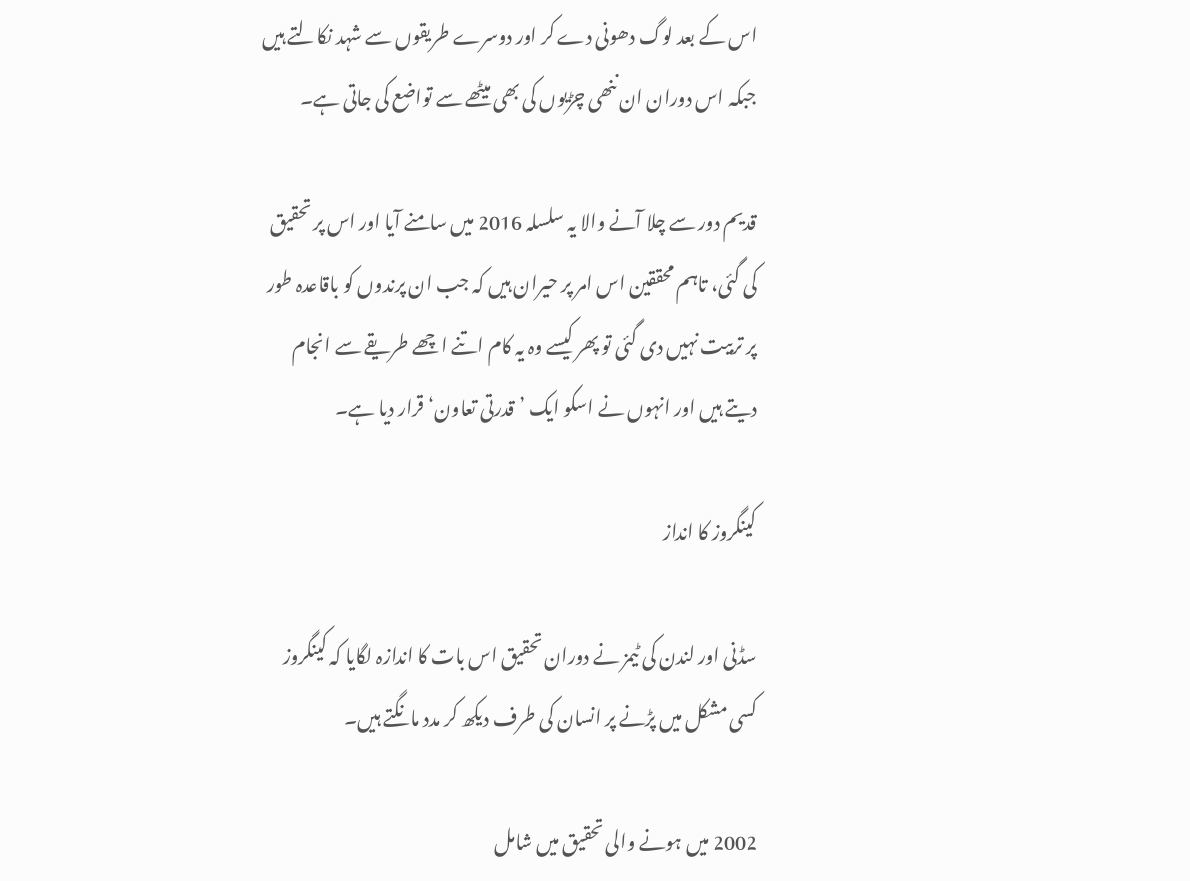اس کے بعد لوگ دھونی دے کر اور دوسرے طریقوں سے شہد نکالتے ہیں جبکہ اس دوران ان ننھی چڑیوں کی بھی میٹھے سے تواضع کی جاتی ہے۔

قدیم دور سے چلا آنے والا یہ سلسلہ 2016 میں سامنے آیا اور اس پر تحقیق کی گئی، تاہم محققین اس امر پر حیران ہیں کہ جب ان پرندوں کو باقاعدہ طور پر تربیت نہیں دی گئی تو پھر کیسے وہ یہ کام اتنے اچھے طریقے سے انجام دیتے ہیں اور انہوں نے اسکو ایک ’قدرتی تعاون‘ قرار دیا ہے۔

کینگروز کا انداز

سڈنی اور لندن کی ٹیمز نے دوران تحقیق اس بات کا اندازہ لگایا کہ کینگروز کسی مشکل میں پڑنے پر انسان کی طرف دیکھ کر مدد مانگتے ہیں۔

2002 میں ہونے والی تحقیق میں شامل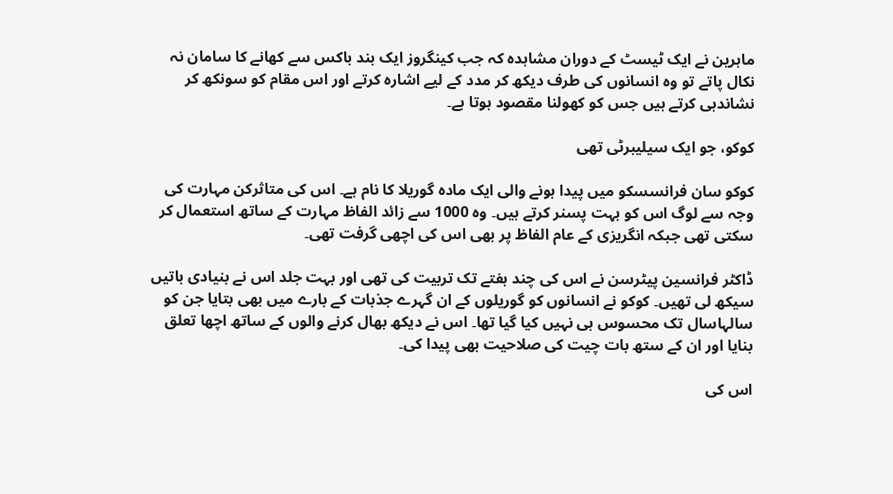ماہرین نے ایک ٹیسٹ کے دوران مشاہدہ کہ جب کینگروز ایک بند باکس سے کھانے کا سامان نہ نکال پاتے تو وہ انسانوں کی طرف دیکھ کر مدد کے لیے اشارہ کرتے اور اس مقام کو سونکھ کر نشاندہی کرتے ہیں جس کو کھولنا مقصود ہوتا ہے۔

کوکو، جو ایک سیلیبرٹی تھی

کوکو سان فرانسسکو میں پیدا ہونے والی ایک مادہ گوریلا کا نام ہے۔ اس کی متاثرکن مہارت کی وجہ سے لوگ اس کو بہت پسنر کرتے ہیں۔ وہ 1000 سے زائد الفاظ مہارت کے ساتھ استعمال کر سکتی تھی جبکہ انگریزی کے عام الفاظ پر بھی اس کی اچھی گرفت تھی۔

ڈاکٹر فرانسین پیٹرسن نے اس کی چند ہفتے تک تربیت کی تھی اور بہت جلد اس نے بنیادی باتیں سیکھ لی تھیں۔ کوکو نے انسانوں کو گوریلوں کے ان گہرے جذبات کے بارے میں بھی بتایا جن کو سالہاسال تک محسوس ہی نہیں کیا گیا تھا۔ اس نے دیکھ بھال کرنے والوں کے ساتھ اچھا تعلق بنایا اور ان کے ستھ بات چیت کی صلاحیت بھی پیدا کی۔

اس کی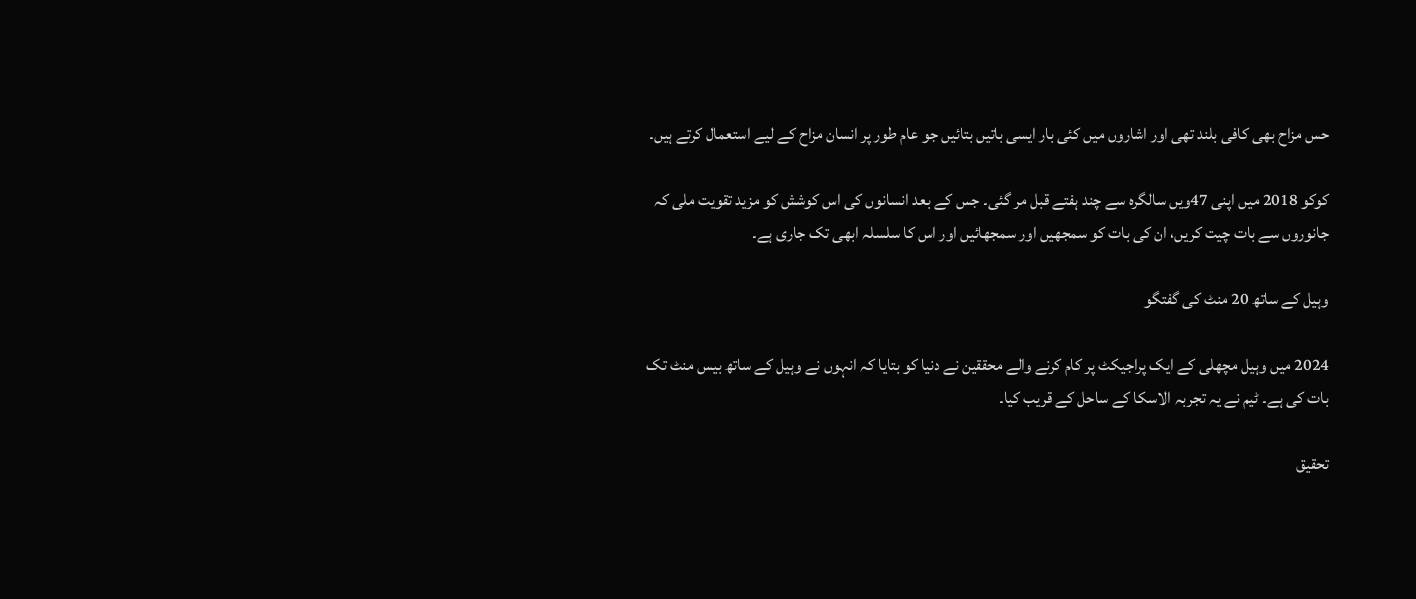حس مزاح بھی کافی بلند تھی اور اشاروں میں کئی بار ایسی باتیں بتائیں جو عام طور پر انسان مزاح کے لیے استعمال کرتے ہیں۔

کوکو 2018 میں اپنی 47ویں سالگرہ سے چند ہفتے قبل مر گئی۔ جس کے بعد انسانوں کی اس کوشش کو مزید تقویت ملی کہ جانوروں سے بات چیت کریں، ان کی بات کو سمجھیں اور سمجھائیں اور اس کا سلسلہ ابھی تک جاری ہے۔

وہیل کے ساتھ 20 منٹ کی گفتگو

2024 میں وہیل مچھلی کے ایک پراجیکٹ پر کام کرنے والے محققین نے دنیا کو بتایا کہ انہوں نے وہیل کے ساتھ بیس منٹ تک بات کی ہے۔ ٹیم نے یہ تجربہ الاسکا کے ساحل کے قریب کیا۔

تحقیق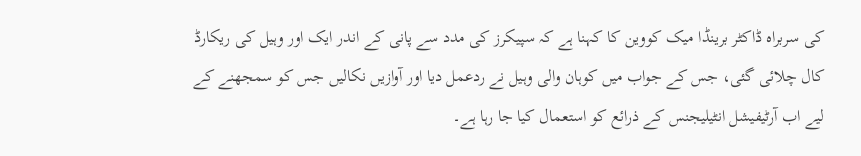کی سربراہ ڈاکٹر برینڈا میک کووین کا کہنا ہے کہ سپیکرز کی مدد سے پانی کے اندر ایک اور وہیل کی ریکارڈ کال چلائی گئی، جس کے جواب میں کوہان والی وہیل نے ردعمل دیا اور آوازیں نکالیں جس کو سمجھنے کے لیے اب آرٹیفیشل انٹیلیجنس کے ذرائع کو استعمال کیا جا رہا ہے۔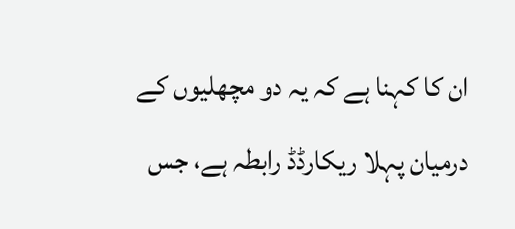ان کا کہنا ہے کہ یہ دو مچھلیوں کے درمیان پہلا ریکارڈڈ رابطہ ہے، جس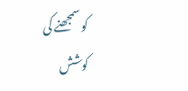کو سمجھنے کی کوشش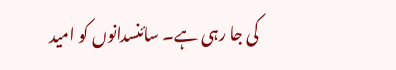کی جا رہی ہے۔ سائنسدانوں کو امید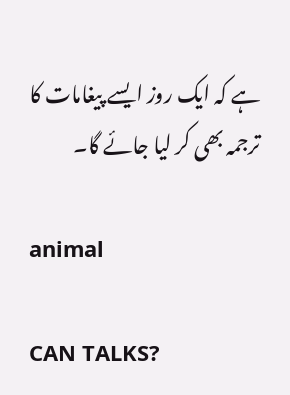ہے کہ ایک روز ایسے پیغامات کا ترجمہ بھی کر لیا جائے گا۔

animal

CAN TALKS?